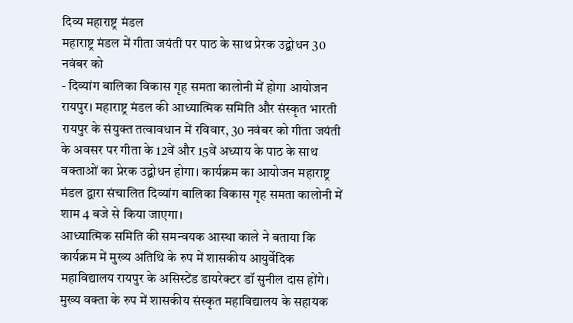दिव्य महाराष्ट्र मंडल
महाराष्ट्र मंडल में गीता जयंती पर पाठ के साथ प्रेरक उद्बोधन 30 नवंबर को
- दिव्यांग बालिका विकास गृह समता कालोनी में होगा आयोजन
रायपुर। महाराष्ट्र मंडल की आध्यात्मिक समिति और संस्कृत भारती रायपुर के संयुक्त तत्वावधान में रविवार, 30 नवंबर को गीता जयंती के अवसर पर गीता के 12वें और 15वें अध्याय के पाठ के साथ वक्ताओं का प्रेरक उद्बोधन होगा। कार्यक्रम का आयोजन महाराष्ट्र मंडल द्वारा संचालित दिव्यांग बालिका विकास गृह समता कालोनी में शाम 4 बजे से किया जाएगा।
आध्यात्मिक समिति की समन्वयक आस्था काले ने बताया कि कार्यक्रम में मुख्य अतिथि के रुप में शासकीय आयुर्वेदिक महाविद्यालय रायपुर के असिस्टेंड डायरेक्टर डॉ सुनील दास होंगे। मुख्य वक्ता के रुप में शासकीय संस्कृत महाविद्यालय के सहायक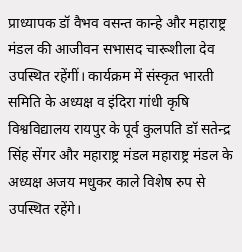प्राध्यापक डॉ वैभव वसन्त कान्हे और महाराष्ट्र मंडल की आजीवन सभासद चारूशीला देव उपस्थित रहेंगीं। कार्यक्रम में संस्कृत भारती समिति के अध्यक्ष व इंदिरा गांधी कृषि विश्वविद्यालय रायपुर के पूर्व कुलपति डॉ सतेन्द्र सिंह सेंगर और महाराष्ट्र मंडल महाराष्ट्र मंडल के अध्यक्ष अजय मधुकर काले विशेष रुप से उपस्थित रहेंगे।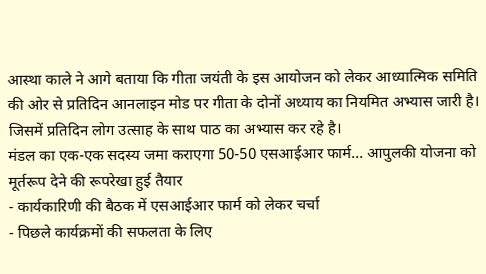आस्था काले ने आगे बताया कि गीता जयंती के इस आयोजन को लेकर आध्यात्मिक समिति की ओर से प्रतिदिन आनलाइन मोड पर गीता के दोनों अध्याय का नियमित अभ्यास जारी है। जिसमें प्रतिदिन लोग उत्साह के साथ पाठ का अभ्यास कर रहे है।
मंडल का एक-एक सदस्य जमा कराएगा 50-50 एसआईआर फार्म... आपुलकी योजना को मूर्तरूप देने की रूपरेखा हुई तैयार
- कार्यकारिणी की बैठक में एसआईआर फार्म को लेकर चर्चा
- पिछले कार्यक्रमों की सफलता के लिए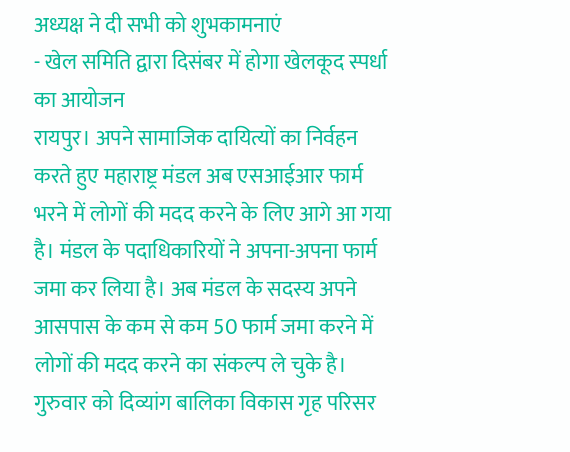अध्यक्ष ने दी सभी को शुभकामनाएं
- खेल समिति द्वारा दिसंबर में होगा खेलकूद स्पर्धा का आयोजन
रायपुर। अपने सामाजिक दायित्यों का निर्वहन करते हुए महाराष्ट्र मंडल अब एसआईआर फार्म भरने में लोगों की मदद करने के लिए आगे आ गया है। मंडल के पदाधिकारियों ने अपना-अपना फार्म जमा कर लिया है। अब मंडल के सदस्य अपने आसपास के कम से कम 50 फार्म जमा करने में लोगों की मदद करने का संकल्प ले चुके है। गुरुवार को दिव्यांग बालिका विकास गृह परिसर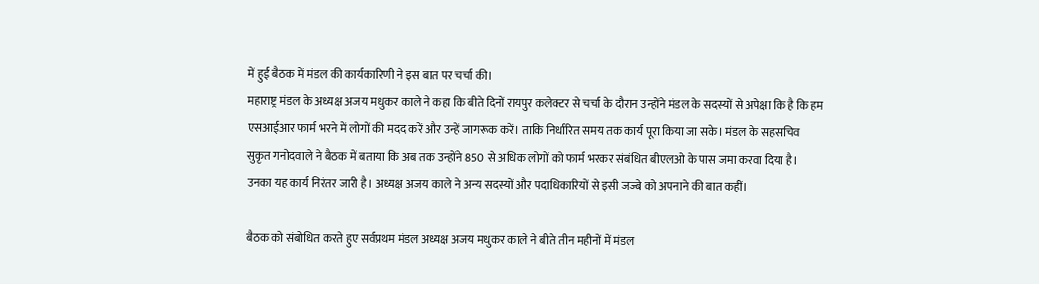में हुई बैठक में मंडल की कार्यकारिणी ने इस बात पर चर्चा की।
महाराष्ट्र मंडल के अध्यक्ष अजय मधुकर काले ने कहा कि बीते दिनों रायपुर कलेक्टर से चर्चा के दौरान उन्होंने मंडल के सदस्यों से अपेक्षा कि है कि हम एसआईआर फार्म भरने में लोगों की मदद करें और उन्हें जागरूक करें। ताकि निर्धारित समय तक कार्य पूरा किया जा सके। मंडल के सहसचिव सुकृत गनोदवाले ने बैठक में बताया कि अब तक उन्होंने 850 से अधिक लोगों को फार्म भरकर संबंधित बीएलओ के पास जमा करवा दिया है। उनका यह कार्य निरंतर जारी है। अध्यक्ष अजय काले ने अन्य सदस्यों और पदाधिकारियों से इसी जज्बे को अपनाने की बात कहीं।

बैठक को संबोधित करते हुए सर्वप्रथम मंडल अध्यक्ष अजय मधुकर काले ने बीते तीन महीनों में मंडल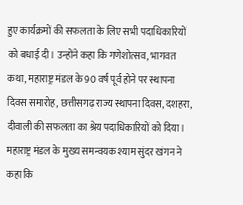हुए कार्यक्रमों की सफलता के लिए सभी पदाधिकारियों को बधाई दी। उन्होंने कहा कि गणेशोत्सव, भागवत कथा, महाराष्ट्र मंडल के 90 वर्ष पूर्व होने पर स्थापना दिवस समारोह, छत्तीसगढ़ राज्य स्थापना दिवस, दशहरा, दीवाली की सफलता का श्रेय पदाधिकारियों को दिया।
महाराष्ट्र मंडल के मुख्य समन्वयक श्याम सुंदर खंगन ने कहा कि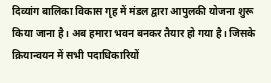दिव्यांग बालिका विकास गृह में मंडल द्वारा आपुलकी योजना शुरू किया जाना है। अब हमारा भवन बनकर तैयार हो गया है। जिसके क्रियान्वयन में सभी पदाधिकारियों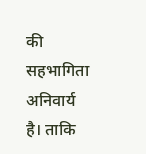की सहभागिता अनिवार्य है। ताकि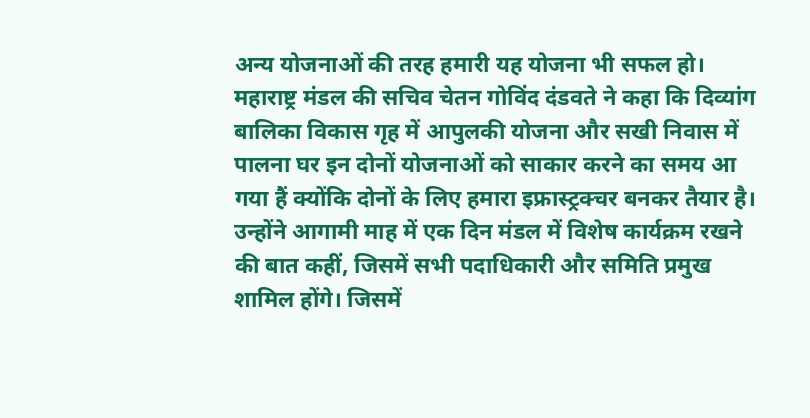अन्य योजनाओं की तरह हमारी यह योजना भी सफल हो।
महाराष्ट्र मंडल की सचिव चेतन गोविंद दंडवते ने कहा कि दिव्यांग बालिका विकास गृह में आपुलकी योजना और सखी निवास में पालना घर इन दोनों योजनाओं को साकार करने का समय आ गया हैं क्योंकि दोनों के लिए हमारा इफ्रास्ट्रक्चर बनकर तैयार है। उन्होंने आगामी माह में एक दिन मंडल में विशेष कार्यक्रम रखने की बात कहीं, जिसमें सभी पदाधिकारी और समिति प्रमुख शामिल होंगे। जिसमें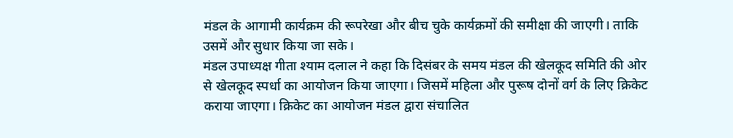मंडल के आगामी कार्यक्रम की रूपरेखा और बीच चुके कार्यक्रमों की समीक्षा की जाएगी। ताकि उसमें और सुधार किया जा सके।
मंडल उपाध्यक्ष गीता श्याम दलाल ने कहा कि दिसंबर के समय मंडल की खेलकूद समिति की ओर से खेलकूद स्पर्धा का आयोजन किया जाएगा। जिसमें महिला और पुरूष दोनों वर्ग के लिए क्रिकेट कराया जाएगा। क्रिकेट का आयोजन मंडल द्वारा संचालित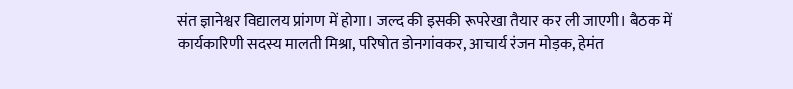संत ज्ञानेश्वर विद्यालय प्रांगण में होगा। जल्द की इसकी रूपरेखा तैयार कर ली जाएगी। बैठक में कार्यकारिणी सदस्य मालती मिश्रा, परिषोत डोनगांवकर, आचार्य रंजन मोड़क, हेमंत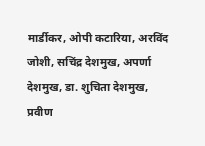मार्डीकर, ओपी कटारिया, अरविंद जोशी, सचिंद्र देशमुख, अपर्णा देशमुख, डा. शुचिता देशमुख, प्रवीण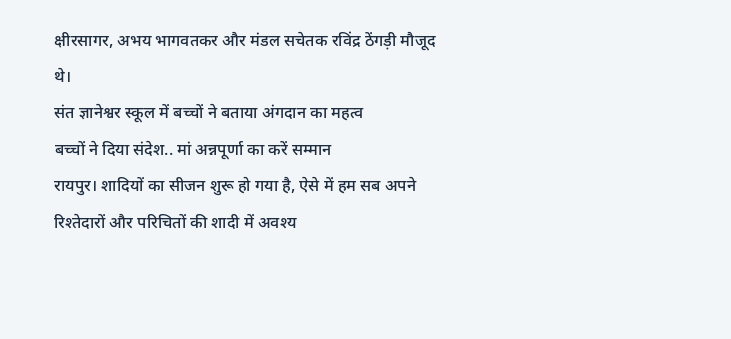क्षीरसागर, अभय भागवतकर और मंडल सचेतक रविंद्र ठेंगड़ी मौजूद थे।
संत ज्ञानेश्वर स्कूल में बच्चों ने बताया अंगदान का महत्व
बच्चों ने दिया संदेश.. मां अन्नपूर्णा का करें सम्मान
रायपुर। शादियों का सीजन शुरू हो गया है, ऐसे में हम सब अपने रिश्तेदारों और परिचितों की शादी में अवश्य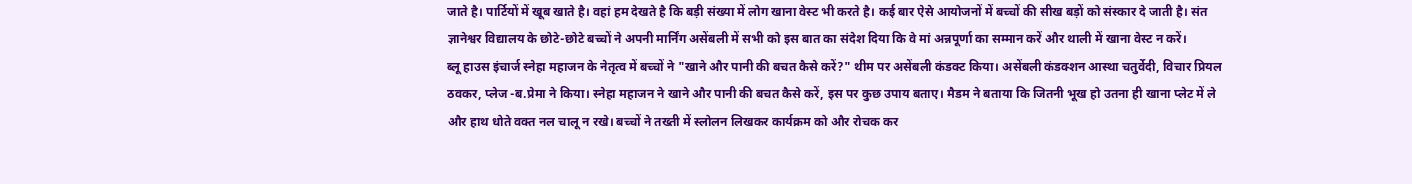जाते है। पार्टियों में खूब खाते है। वहां हम देखते है कि बड़ी संख्या में लोग खाना वेस्ट भी करते है। कई बार ऐसे आयोजनों में बच्चों की सीख बड़ों को संस्कार दे जाती है। संत ज्ञानेश्वर विद्यालय के छोटे-छोटे बच्चों ने अपनी मार्निंग असेंबली में सभी को इस बात का संदेश दिया कि वे मां अन्नपूर्णा का सम्मान करें और थाली में खाना वेस्ट न करें।
ब्लू हाउस इंचार्ज स्नेहा महाजन के नेतृत्व में बच्चों ने "खाने और पानी की बचत कैसे करें?" थीम पर असेंबली कंडक्ट किया। असेंबली कंडक्शन आस्था चतुर्वेदी, विचार प्रियल ठवकर, प्लेज -ब.प्रेमा ने किया। स्नेहा महाजन ने खाने और पानी की बचत कैसे करें, इस पर कुछ उपाय बताए। मैडम ने बताया कि जितनी भूख हो उतना ही खाना प्लेट में ले और हाथ धोते वक्त नल चालू न रखे। बच्चों ने तख्ती में स्लोलन लिखकर कार्यक्रम को और रोचक कर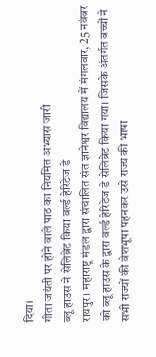दिया।
गीता जयंती पर होने वाले पाठ का नियमित अभ्यास जारी
ब्लू हाउस ने सेलिब्रेट किया वर्ल्ड हेरिटेज डे
रायपुर। महाराष्ट्र मंडल द्वारा संचालित संत ज्ञानेश्वर विद्यालय में मंगलवार, 25 नवंबर को ब्लू हाउस के द्वारा वर्ल्ड हेरिटेज डे सेलिब्रेट किया गया। जिसके अंतर्गत बच्चों ने सभी राज्यों की वेशभूषा पहनकर उसे राज्य की भाषा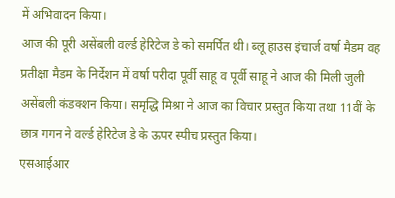में अभिवादन किया।
आज की पूरी असेंबली वर्ल्ड हेरिटेज डे को समर्पित थी। ब्लू हाउस इंचार्ज वर्षा मैडम वह प्रतीक्षा मैडम के निर्देशन में वर्षा परीदा पूर्वी साहू व पूर्वी साहू ने आज की मिली जुली असेंबली कंडक्शन किया। समृद्धि मिश्रा ने आज का विचार प्रस्तुत किया तथा 11वीं के छात्र गगन ने वर्ल्ड हेरिटेज डे के ऊपर स्पीच प्रस्तुत किया।
एसआईआर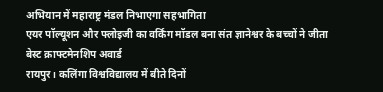अभियान में महाराष्ट्र मंडल निभाएगा सहभागिता
एयर पॉल्यूशन और फ्लोइजी का वर्किंग मॉडल बना संत ज्ञानेश्वर के बच्चों ने जीता बेस्ट क्राफ्टमेनशिप अवार्ड
रायपुर। कलिंगा विश्वविद्यालय में बीते दिनों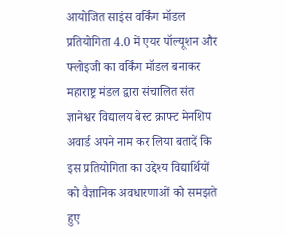आयोजित साइंस वर्किंग मॉडल प्रतियोगिता 4.0 में एयर पॉल्यूशन और फ्लोइजी का वर्किंग मॉडल बनाकर महाराष्ट्र मंडल द्वारा संचालित संत ज्ञानेश्वर विद्यालय बेस्ट क्राफ्ट मेनशिप अवार्ड अपने नाम कर लिया बतादें कि इस प्रतियोगिता का उद्देश्य विद्यार्थियों को वैज्ञानिक अवधारणाओं को समझते हुए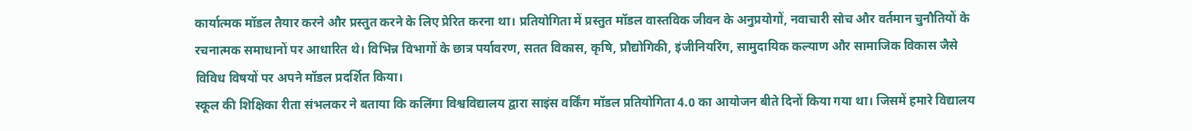कार्यात्मक मॉडल तैयार करने और प्रस्तुत करने के लिए प्रेरित करना था। प्रतियोगिता में प्रस्तुत मॉडल वास्तविक जीवन के अनुप्रयोगों, नवाचारी सोच और वर्तमान चुनौतियों के रचनात्मक समाधानों पर आधारित थे। विभिन्न विभागों के छात्र पर्यावरण, सतत विकास, कृषि, प्रौद्योगिकी, इंजीनियरिंग, सामुदायिक कल्याण और सामाजिक विकास जैसे विविध विषयों पर अपने मॉडल प्रदर्शित किया।
स्कूल की शिक्षिका रीता संभलकर ने बताया कि कलिंगा विश्वविद्यालय द्वारा साइंस वर्किंग मॉडल प्रतियोगिता 4.0 का आयोजन बीते दिनों किया गया था। जिसमें हमारे विद्यालय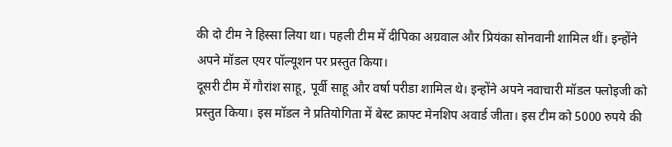की दो टीम ने हिस्सा लिया था। पहली टीम में दीपिका अग्रवाल और प्रियंका सोनवानी शामिल थीं। इन्होंने अपने मॉडल एयर पॉल्यूशन पर प्रस्तुत किया।
दूसरी टीम में गौरांश साहू, पूर्वी साहू और वर्षा परीडा शामिल थे। इन्होंने अपने नवाचारी मॉडल फ्लोइजी को प्रस्तुत किया। इस मॉडल ने प्रतियोगिता में बेस्ट क्राफ्ट मेनशिप अवार्ड जीता। इस टीम को 5000 रुपये की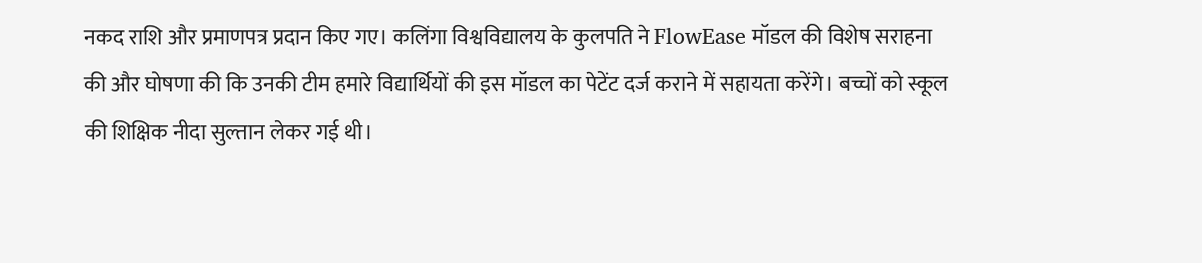नकद राशि और प्रमाणपत्र प्रदान किए गए। कलिंगा विश्वविद्यालय के कुलपति ने FlowEase मॉडल की विशेष सराहना की और घोषणा की कि उनकी टीम हमारे विद्यार्थियों की इस मॉडल का पेटेंट दर्ज कराने में सहायता करेंगे। बच्चों को स्कूल की शिक्षिक नीदा सुल्तान लेकर गई थी।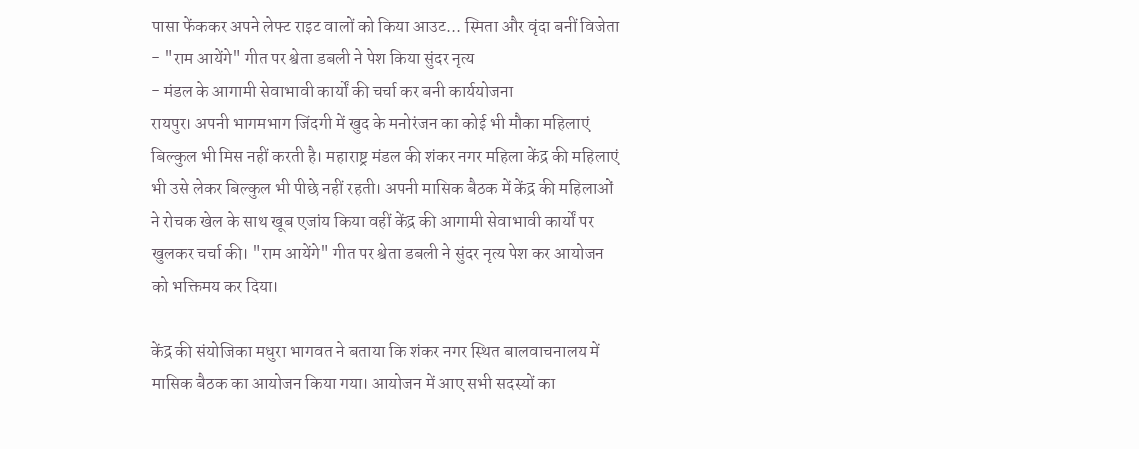पासा फेंककर अपने लेफ्ट राइट वालों को किया आउट... स्मिता और वृंदा बनीं विजेता
- "राम आयेंगे" गीत पर श्वेता डबली ने पेश किया सुंदर नृत्य
- मंडल के आगामी सेवाभावी कार्यों की चर्चा कर बनी कार्ययोजना
रायपुर। अपनी भागमभाग जिंदगी में खुद के मनोरंजन का कोई भी मौका महिलाएं बिल्कुल भी मिस नहीं करती है। महाराष्ट्र मंडल की शंकर नगर महिला केंद्र की महिलाएं भी उसे लेकर बिल्कुल भी पीछे नहीं रहती। अपनी मासिक बैठक में केंद्र की महिलाओं ने रोचक खेल के साथ खूब एजांय किया वहीं केंद्र की आगामी सेवाभावी कार्यों पर खुलकर चर्चा की। "राम आयेंगे" गीत पर श्वेता डबली ने सुंदर नृत्य पेश कर आयोजन को भक्तिमय कर दिया।

केंद्र की संयोजिका मधुरा भागवत ने बताया कि शंकर नगर स्थित बालवाचनालय में मासिक बैठक का आयोजन किया गया। आयोजन में आए सभी सदस्यों का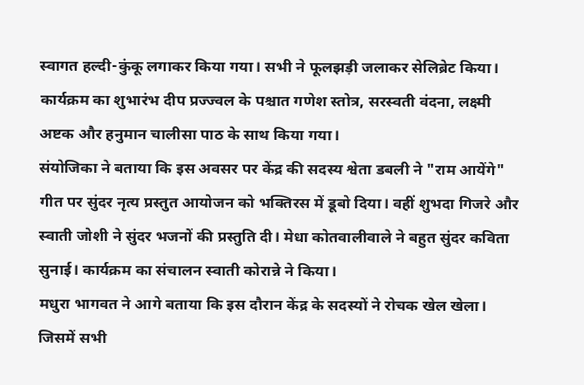स्वागत हल्दी-कुंकू लगाकर किया गया। सभी ने फूलझड़ी जलाकर सेलिब्रेट किया। कार्यक्रम का शुभारंभ दीप प्रज्ज्वल के पश्चात गणेश स्तोत्र, सरस्वती वंदना, लक्ष्मी अष्टक और हनुमान चालीसा पाठ के साथ किया गया।
संयोजिका ने बताया कि इस अवसर पर केंद्र की सदस्य श्वेता डबली ने "राम आयेंगे" गीत पर सुंदर नृत्य प्रस्तुत आयोजन को भक्तिरस में डूबो दिया। वहीं शुभदा गिजरे और स्वाती जोशी ने सुंदर भजनों की प्रस्तुति दी। मेधा कोतवालीवाले ने बहुत सुंदर कविता सुनाई। कार्यक्रम का संचालन स्वाती कोरान्ने ने किया।
मधुरा भागवत ने आगे बताया कि इस दौरान केंद्र के सदस्यों ने रोचक खेल खेला। जिसमें सभी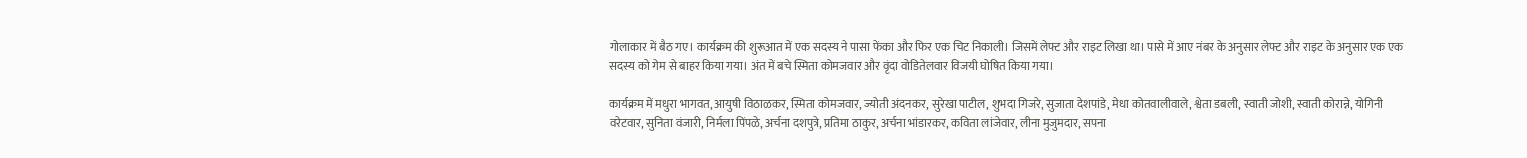गोलाकार में बैठ गए। कार्यक्रम की शुरूआत में एक सदस्य ने पासा फेंका और फिर एक चिट निकाली। जिसमें लेफ्ट और राइट लिखा था। पासे में आए नंबर के अनुसार लेफ्ट और राइट के अनुसार एक एक सदस्य को गेम से बाहर किया गया। अंत में बचे स्मिता कोमजवार और वृंदा वोडितेलवार विजयी घोषित किया गया।

कार्यक्रम में मधुरा भागवत, आयुषी विठाळकर, स्मिता कोमजवार, ज्योती अंदनकर, सुरेखा पाटील, शुभदा गिजरे, सुजाता देशपांडे, मेधा कोतवालीवाले, श्वेता डबली, स्वाती जोशी, स्वाती कोरान्ने, योगिनी वरेटवार, सुनिता वंजारी, निर्मला पिंपळे, अर्चना दशपुत्रे, प्रतिमा ठाकुर, अर्चना भांडारकर, कविता लांजेवार, लीना मुजुमदार, सपना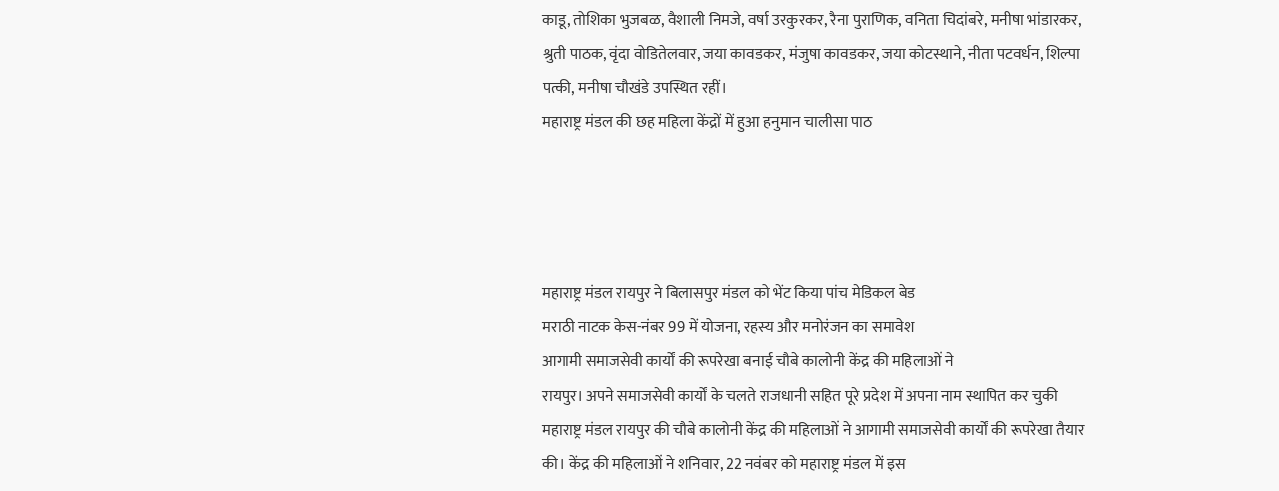काडू, तोशिका भुजबळ, वैशाली निमजे, वर्षा उरकुरकर, रैना पुराणिक, वनिता चिदांबरे, मनीषा भांडारकर, श्रुती पाठक, वृंदा वोडितेलवार, जया कावडकर, मंजुषा कावडकर, जया कोटस्थाने, नीता पटवर्धन, शिल्पा पत्की, मनीषा चौखंडे उपस्थित रहीं।
महाराष्ट्र मंडल की छह महिला केंद्रों में हुआ हनुमान चालीसा पाठ




महाराष्ट्र मंडल रायपुर ने बिलासपुर मंडल को भेंट किया पांच मेडिकल बेड
मराठी नाटक केस-नंबर 99 में योजना, रहस्य और मनोरंजन का समावेश
आगामी समाजसेवी कार्यों की रूपरेखा बनाई चौबे कालोनी केंद्र की महिलाओं ने
रायपुर। अपने समाजसेवी कार्यों के चलते राजधानी सहित पूरे प्रदेश में अपना नाम स्थापित कर चुकी महाराष्ट्र मंडल रायपुर की चौबे कालोनी केंद्र की महिलाओं ने आगामी समाजसेवी कार्यों की रूपरेखा तैयार की। केंद्र की महिलाओं ने शनिवार, 22 नवंबर को महाराष्ट्र मंडल में इस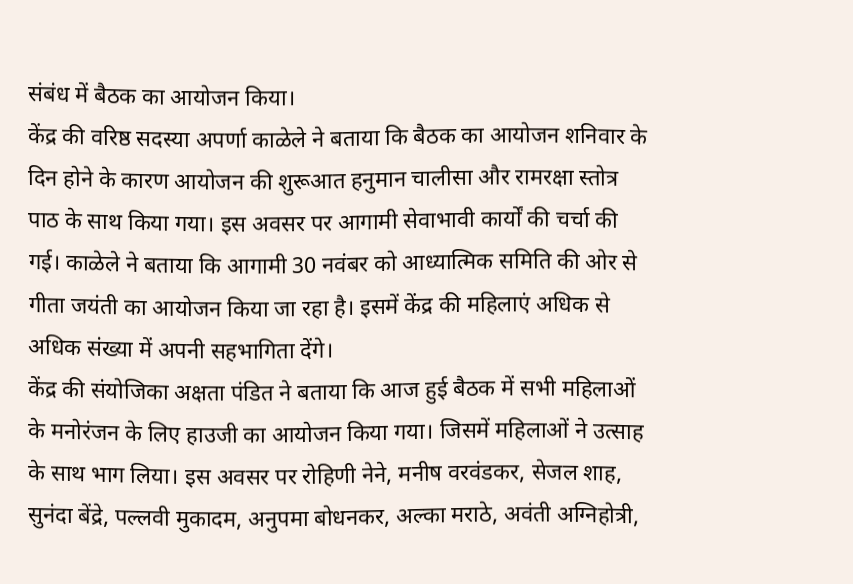संबंध में बैठक का आयोजन किया।
केंद्र की वरिष्ठ सदस्या अपर्णा काळेले ने बताया कि बैठक का आयोजन शनिवार के दिन होने के कारण आयोजन की शुरूआत हनुमान चालीसा और रामरक्षा स्तोत्र पाठ के साथ किया गया। इस अवसर पर आगामी सेवाभावी कार्यों की चर्चा की गई। काळेले ने बताया कि आगामी 30 नवंबर को आध्यात्मिक समिति की ओर से गीता जयंती का आयोजन किया जा रहा है। इसमें केंद्र की महिलाएं अधिक से अधिक संख्या में अपनी सहभागिता देंगे।
केंद्र की संयोजिका अक्षता पंडित ने बताया कि आज हुई बैठक में सभी महिलाओं के मनोरंजन के लिए हाउजी का आयोजन किया गया। जिसमें महिलाओं ने उत्साह के साथ भाग लिया। इस अवसर पर रोहिणी नेने, मनीष वरवंडकर, सेजल शाह, सुनंदा बेंद्रे, पल्लवी मुकादम, अनुपमा बोधनकर, अल्का मराठे, अवंती अग्निहोत्री,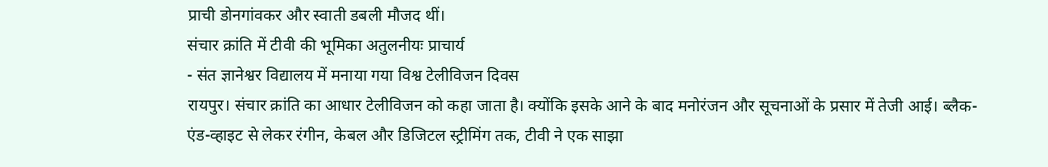प्राची डोनगांवकर और स्वाती डबली मौजद थीं।
संचार क्रांति में टीवी की भूमिका अतुलनीयः प्राचार्य
- संत ज्ञानेश्वर विद्यालय में मनाया गया विश्व टेलीविजन दिवस
रायपुर। संचार क्रांति का आधार टेलीविजन को कहा जाता है। क्योंकि इसके आने के बाद मनोरंजन और सूचनाओं के प्रसार में तेजी आई। ब्लैक-एंड-व्हाइट से लेकर रंगीन, केबल और डिजिटल स्ट्रीमिंग तक, टीवी ने एक साझा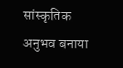सांस्कृतिक अनुभव बनाया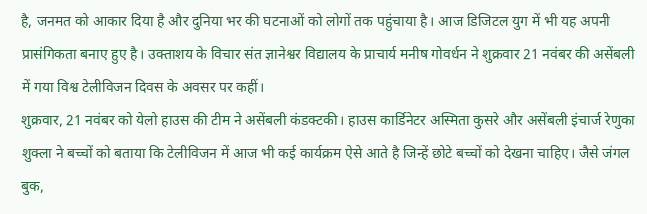है, जनमत को आकार दिया है और दुनिया भर की घटनाओं को लोगों तक पहुंचाया है। आज डिजिटल युग में भी यह अपनी प्रासंगिकता बनाए हुए है। उक्ताशय के विचार संत ज्ञानेश्वर विद्यालय के प्राचार्य मनीष गोवर्धन ने शुक्रवार 21 नवंबर की असेंबली में गया विश्व टेलीविजन दिवस के अवसर पर कहीं।
शुक्रवार, 21 नवंबर को येलो हाउस की टीम ने असेंबली कंडक्टकी। हाउस कार्डिनेटर अस्मिता कुसरे और असेंबली इंचार्ज रेणुका शुक्ला ने बच्चों को बताया कि टेलीविजन में आज भी कई कार्यक्रम ऐसे आते है जिन्हें छोटे बच्चों को देखना चाहिए। जैसे जंगल बुक,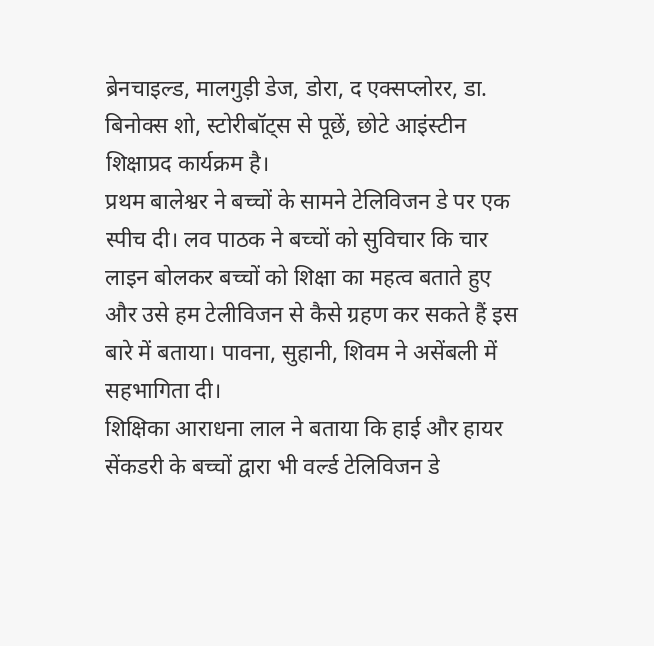ब्रेनचाइल्ड, मालगुड़ी डेज, डोरा, द एक्सप्लोरर, डा. बिनोक्स शो, स्टोरीबॉट्स से पूछें, छोटे आइंस्टीन शिक्षाप्रद कार्यक्रम है।
प्रथम बालेश्वर ने बच्चों के सामने टेलिविजन डे पर एक स्पीच दी। लव पाठक ने बच्चों को सुविचार कि चार लाइन बोलकर बच्चों को शिक्षा का महत्व बताते हुए और उसे हम टेलीविजन से कैसे ग्रहण कर सकते हैं इस बारे में बताया। पावना, सुहानी, शिवम ने असेंबली में सहभागिता दी।
शिक्षिका आराधना लाल ने बताया कि हाई और हायर सेंकडरी के बच्चों द्वारा भी वर्ल्ड टेलिविजन डे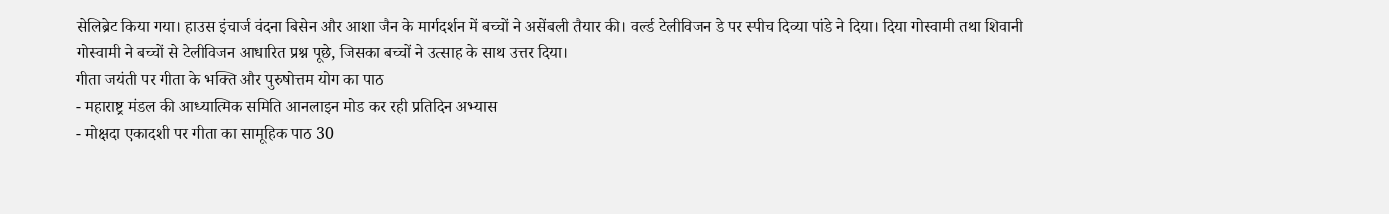सेलिब्रेट किया गया। हाउस इंचार्ज वंदना बिसेन और आशा जैन के मार्गदर्शन में बच्चों ने असेंबली तैयार की। वर्ल्ड टेलीविजन डे पर स्पीच दिव्या पांडे ने दिया। दिया गोस्वामी तथा शिवानी गोस्वामी ने बच्चों से टेलीविजन आधारित प्रश्न पूछे, जिसका बच्चों ने उत्साह के साथ उत्तर दिया।
गीता जयंती पर गीता के भक्ति और पुरुषोत्तम योग का पाठ
- महाराष्ट्र मंडल की आध्यात्मिक समिति आनलाइन मोड कर रही प्रतिदिन अभ्यास
- मोक्षदा एकादशी पर गीता का सामूहिक पाठ 30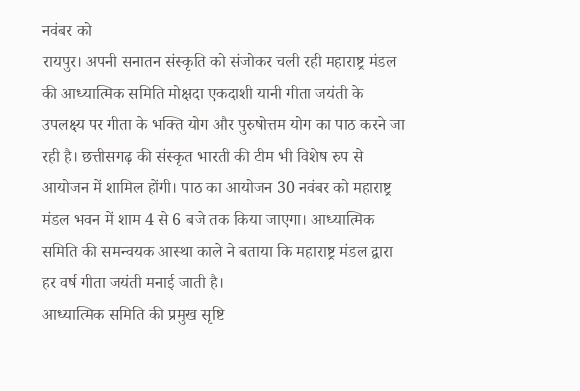नवंबर को
रायपुर। अपनी सनातन संस्कृति को संजोकर चली रही महाराष्ट्र मंडल की आध्यात्मिक समिति मोक्षदा एकदाशी यानी गीता जयंती के उपलक्ष्य पर गीता के भक्ति योग और पुरुषोत्तम योग का पाठ करने जा रही है। छत्तीसगढ़ की संस्कृत भारती की टीम भी विशेष रुप से आयोजन में शामिल होंगी। पाठ का आयोजन 30 नवंबर को महाराष्ट्र मंडल भवन में शाम 4 से 6 बजे तक किया जाएगा। आध्यात्मिक समिति की समन्वयक आस्था काले ने बताया कि महाराष्ट्र मंडल द्वारा हर वर्ष गीता जयंती मनाई जाती है।
आध्यात्मिक समिति की प्रमुख सृष्टि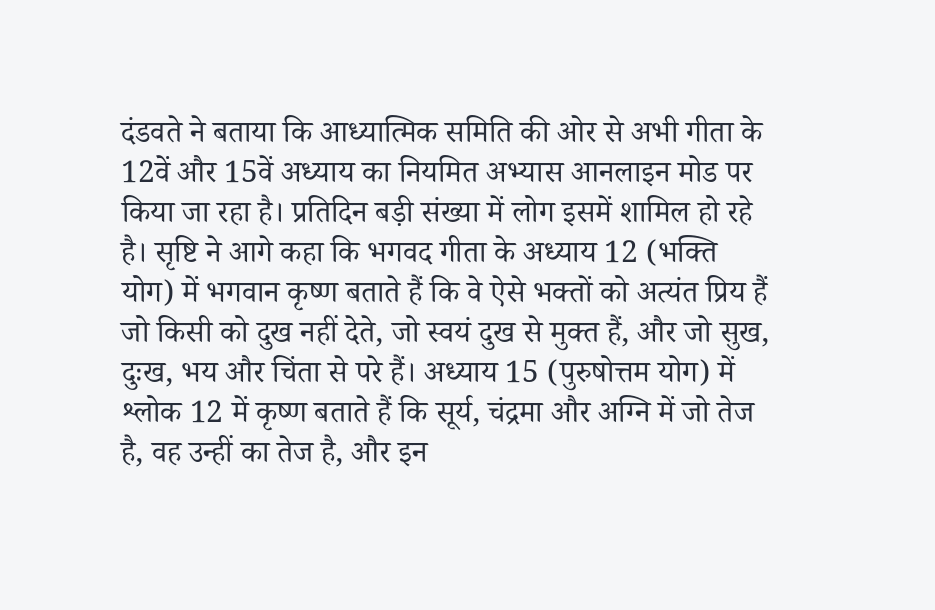दंडवते ने बताया कि आध्यात्मिक समिति की ओर से अभी गीता के 12वें और 15वें अध्याय का नियमित अभ्यास आनलाइन मोड पर किया जा रहा है। प्रतिदिन बड़ी संख्या में लोग इसमें शामिल हो रहे है। सृष्टि ने आगे कहा कि भगवद गीता के अध्याय 12 (भक्ति योग) में भगवान कृष्ण बताते हैं कि वे ऐसे भक्तों को अत्यंत प्रिय हैं जो किसी को दुख नहीं देते, जो स्वयं दुख से मुक्त हैं, और जो सुख, दुःख, भय और चिंता से परे हैं। अध्याय 15 (पुरुषोत्तम योग) में श्लोक 12 में कृष्ण बताते हैं कि सूर्य, चंद्रमा और अग्नि में जो तेज है, वह उन्हीं का तेज है, और इन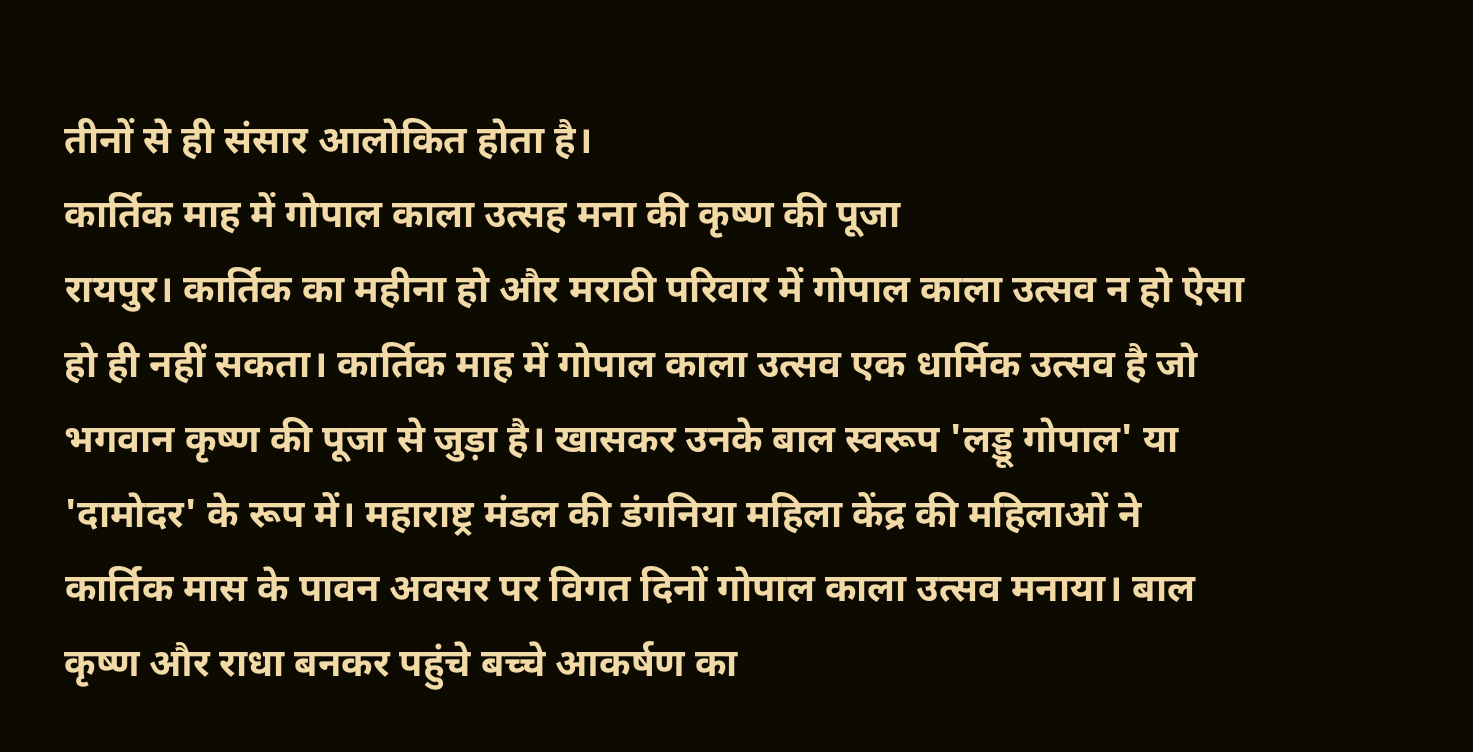तीनों से ही संसार आलोकित होता है।
कार्तिक माह में गोपाल काला उत्सह मना की कृष्ण की पूजा
रायपुर। कार्तिक का महीना हो और मराठी परिवार में गोपाल काला उत्सव न हो ऐसा हो ही नहीं सकता। कार्तिक माह में गोपाल काला उत्सव एक धार्मिक उत्सव है जो भगवान कृष्ण की पूजा से जुड़ा है। खासकर उनके बाल स्वरूप 'लड्डू गोपाल' या 'दामोदर' के रूप में। महाराष्ट्र मंडल की डंगनिया महिला केंद्र की महिलाओं ने कार्तिक मास के पावन अवसर पर विगत दिनों गोपाल काला उत्सव मनाया। बाल कृष्ण और राधा बनकर पहुंचे बच्चे आकर्षण का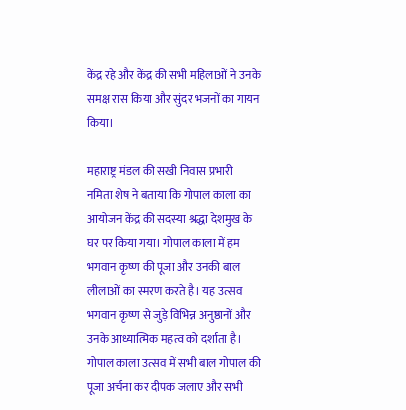केंद्र रहे और केंद्र की सभी महिलाओं ने उनके समक्ष रास किया और सुंदर भजनों का गायन किया।

महाराष्ट्र मंडल की सखी निवास प्रभारी नमिता शेष ने बताया कि गोपाल काला का आयोजन केंद्र की सदस्या श्रद्धा देशमुख के घर पर किया गया। गोपाल काला में हम भगवान कृष्ण की पूजा और उनकी बाल लीलाओं का स्मरण करते है। यह उत्सव भगवान कृष्ण से जुड़े विभिन्न अनुष्ठानों और उनके आध्यात्मिक महत्व को दर्शाता है। गोपाल काला उत्सव में सभी बाल गोपाल की पूजा अर्चना कर दीपक जलाए और सभी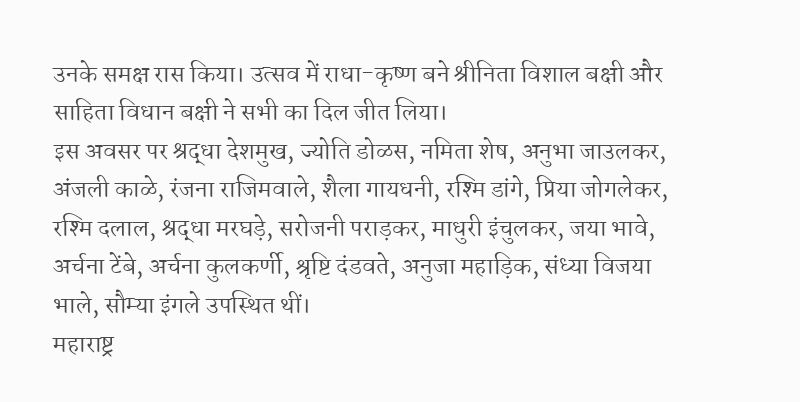उनके समक्ष रास किया। उत्सव में राधा-कृष्ण बने श्रीनिता विशाल बक्षी और साहिता विधान बक्षी ने सभी का दिल जीत लिया।
इस अवसर पर श्रद्धा देशमुख, ज्योति डोळस, नमिता शेष, अनुभा जाउलकर, अंजली काळे, रंजना राजिमवाले, शैला गायधनी, रश्मि डांगे, प्रिया जोगलेकर, रश्मि दलाल, श्रद्धा मरघड़े, सरोजनी पराड़कर, माधुरी इंचुलकर, जया भावे, अर्चना टेंबे, अर्चना कुलकर्णी, श्रृष्टि दंडवते, अनुजा महाड़िक, संध्या विजया भाले, सौम्या इंगले उपस्थित थीं।
महाराष्ट्र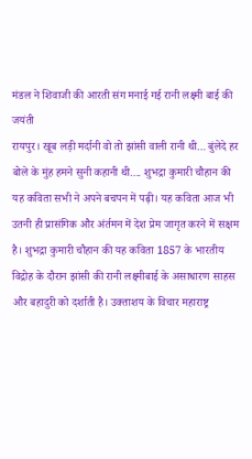मंडल ने शिवाजी की आरती संग मनाई गई रानी लक्ष्मी बाई की जयंती
रायपुर। खूब लड़ी मर्दानी वो तो झांसी वाली रानी थी... बुंलेदे हर बोले के मुंह हमने सुनी कहानी थी.... शुभद्रा कुमारी चौहान की यह कविता सभी ने अपने बचपन में पढ़ी। यह कविता आज भी उतनी ही प्रासंगिक और अंर्तमन में देश प्रेम जागृत करने में सक्षम है। शुभद्रा कुमारी चौहान की यह कविता 1857 के भारतीय विद्रोह के दौरान झांसी की रानी लक्ष्मीबाई के असाधारण साहस और बहादुरी को दर्शाती है। उक्ताशय के विचार महाराष्ट्र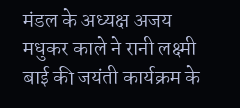मंडल के अध्यक्ष अजय मधुकर काले ने रानी लक्ष्मी बाई की जयंती कार्यक्रम के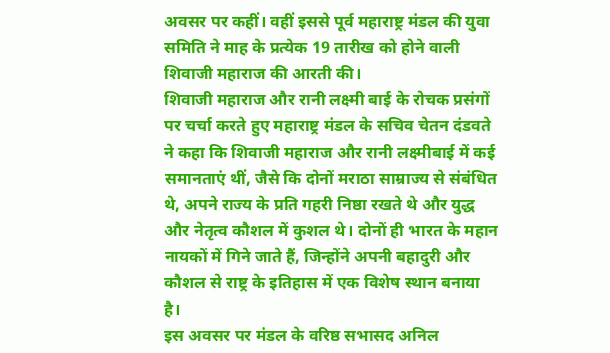अवसर पर कहीं। वहीं इससे पूर्व महाराष्ट्र मंडल की युवा समिति ने माह के प्रत्येक 19 तारीख को होने वाली शिवाजी महाराज की आरती की।
शिवाजी महाराज और रानी लक्ष्मी बाई के रोचक प्रसंगों पर चर्चा करते हुए महाराष्ट्र मंडल के सचिव चेतन दंडवते ने कहा कि शिवाजी महाराज और रानी लक्ष्मीबाई में कई समानताएं थीं, जैसे कि दोनों मराठा साम्राज्य से संबंधित थे, अपने राज्य के प्रति गहरी निष्ठा रखते थे और युद्ध और नेतृत्व कौशल में कुशल थे। दोनों ही भारत के महान नायकों में गिने जाते हैं, जिन्होंने अपनी बहादुरी और कौशल से राष्ट्र के इतिहास में एक विशेष स्थान बनाया है।
इस अवसर पर मंडल के वरिष्ठ सभासद अनिल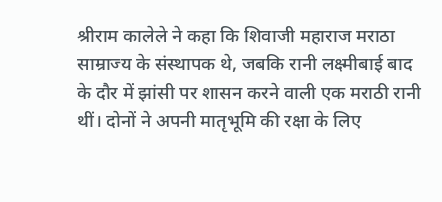श्रीराम कालेले ने कहा कि शिवाजी महाराज मराठा साम्राज्य के संस्थापक थे, जबकि रानी लक्ष्मीबाई बाद के दौर में झांसी पर शासन करने वाली एक मराठी रानी थीं। दोनों ने अपनी मातृभूमि की रक्षा के लिए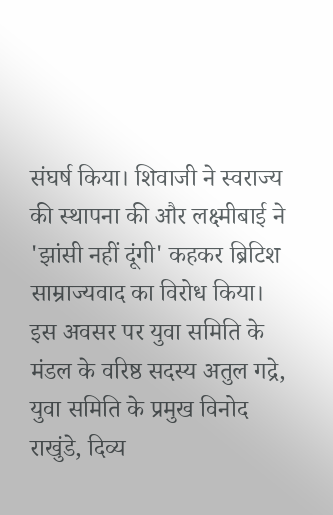संघर्ष किया। शिवाजी ने स्वराज्य की स्थापना की और लक्ष्मीबाई ने 'झांसी नहीं दूंगी' कहकर ब्रिटिश साम्राज्यवाद का विरोध किया।
इस अवसर पर युवा समिति के मंडल के वरिष्ठ सदस्य अतुल गद्रे, युवा समिति के प्रमुख विनोद राखुंडे, दिव्य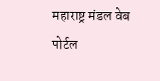महाराष्ट्र मंडल वेब पोर्टल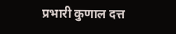प्रभारी कुणाल दत्त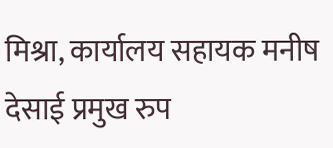मिश्रा, कार्यालय सहायक मनीष देसाई प्रमुख रुप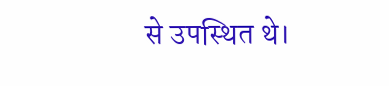से उपस्थित थे।